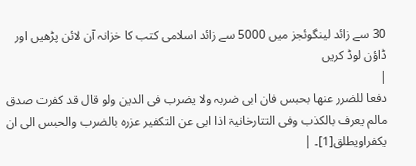30 سے زائد لینگوئجز میں 5000 سے زائد اسلامی کتب کا خزانہ آن لائن پڑھیں اور ڈاؤن لوڈ کریں
|
دفعا للضرر عنھا بحبس فان ابی ضربہ ولا یضرب فی الدین ولو قال قد کفرت صدق مالم یعرف بالکذب وفی التتارخانیۃ اذا ابی عن التکفیر عزرہ بالضرب والحبس الی ان یکفراویطلق[1]۔ |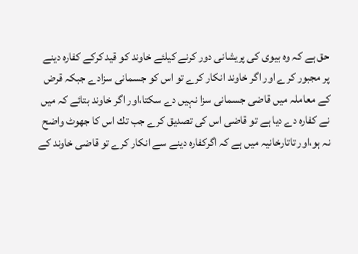حق ہے کہ وہ بیوی کی پریشانی دور کرنے کیلئے خاوند کو قید کرکے کفارہ دینے پر مجبور کرے اور اگر خاوند انکار کرے تو اس کو جسمانی سزادے جبکہ قرض کے معاملہ میں قاضی جسمانی سزا نہیں دے سکتا،اور اگر خاوند بتائے کہ میں نے کفارہ دے دیا ہے تو قاضی اس کی تصدیق کرے جب تك اس کا جھوٹ واضح نہ ہو،اور تاتارخانیہ میں ہے کہ اگرکفارہ دینے سے انکار کرے تو قاضی خاوند کے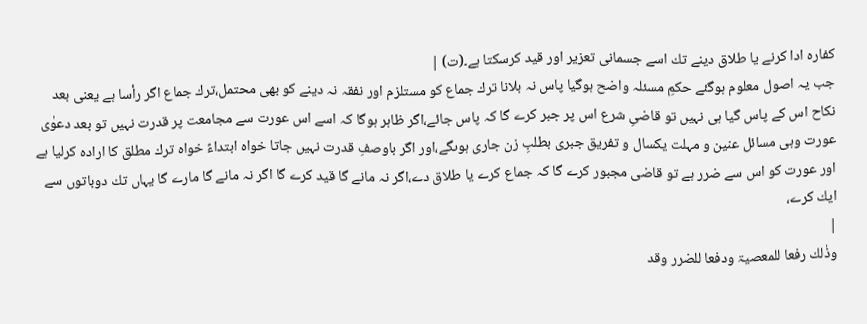کفارہ ادا کرنے یا طلاق دینے تك اسے جسمانی تعزیر اور قید کرسکتا ہے۔(ت) |
جب یہ اصول معلوم ہوگئے حکمِ مسئلہ واضح ہوگیا پاس نہ بلانا ترك جماع کو مستلزم اور نفقہ نہ دینے کو بھی محتمل،ترك جماع اگر رأسا ہے یعنی بعد نکاح اس کے پاس گیا ہی نہیں تو قاضیِ شرع اس پر جبر کرے گا کہ پاس جائے،اگر ظاہر ہوگا کہ اسے اس عورت سے مجامعت پر قدرت نہیں تو بعد دعوٰی عورت وہی مسائل عنین و مہلت یکسال و تفریق جبری بطلبِ زن جاری ہوںگے،اور اگر باوصفِ قدرت نہیں جاتا خواہ ابتداءً خواہ ترك مطلق کا ارادہ کرلیا ہے اور عورت کو اس سے ضرر ہے تو قاضی مجبور کرے گا کہ جماع کرے یا طلاق دے،اگر نہ مانے گا قید کرے گا اگر نہ مانے گا مارے گا یہاں تك دوباتوں سے ایك کرے،
|
وذٰلك رفعا للمعصیۃ ودفعا للضرر وقد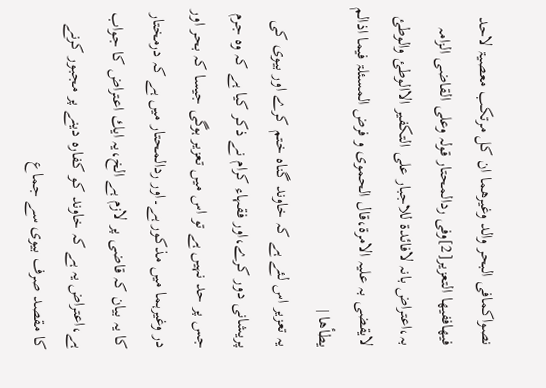نصواکمافی البحر والد وغیرھما ان کل مرتکب معصیۃ لاحد فیھاففیھا التعزیر[2]وفی ردالمحتار قولہ وعلی القاضی الزامہ بہ،اعتراض بانہ لافائدۃ للاجبار علی التکفیر الاالوطئ والوطئ لایقضی بہ علیہ الامرۃ،قال الحموی و فرض المسئلۃ فیما اذالم یطأھا |
یہ تعزیر اس لئے ہے کہ خاوند گناہ ختم کرے اور بیوی کی پریشانی دور کرے،اور فقہاء کرام نے ذکر کیا ہے کہ وہ جرم جس پر حد نہیں ہے تو اس میں تعزیر ہوگی جیسا کہ بحر اور در وغیرہما میں مذکور ہے۔اور ردالمحتار میں ہے کہ درمختار کا یہ بیان کہ قاضی پر لازم ہے الخ،یہ ایك اعتراض کا جواب ہے،اعتراض یہ ہے کہ خاوند کو کفارہ دینے پر مجبور کرنے کا مقصد صرف بیوی سے جماع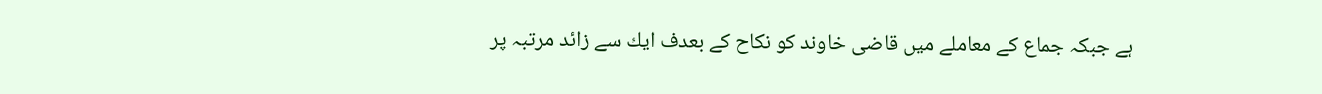ہے جبکہ جماع کے معاملے میں قاضی خاوند کو نکاح کے بعدف ایك سے زائد مرتبہ پر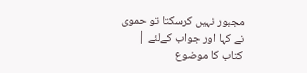مجبور نہیں کرسکتا تو حموی نے کہا اور جواب کےلئے |
کتاب کا موضوع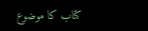کتاب کا موضوع